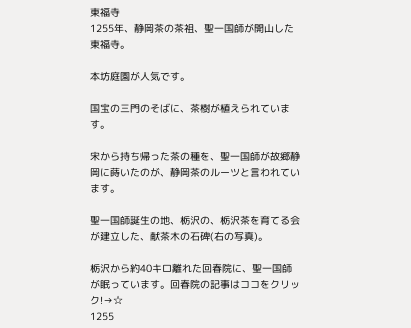東福寺
1255年、静岡茶の茶祖、聖一国師が開山した東福寺。

本坊庭園が人気です。

国宝の三門のそばに、茶樹が植えられています。

宋から持ち帰った茶の種を、聖一国師が故郷静岡に蒔いたのが、静岡茶のルーツと言われています。

聖一国師誕生の地、栃沢の、栃沢茶を育てる会が建立した、献茶木の石碑(右の写真)。

栃沢から約40キロ離れた回春院に、聖一国師が眠っています。回春院の記事はココをクリック!→☆
1255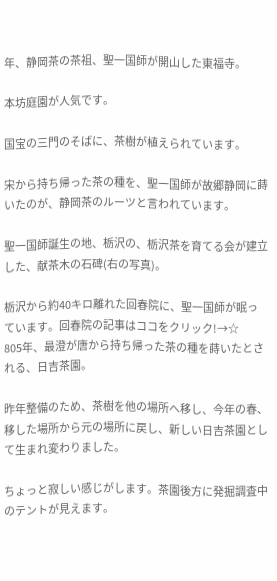年、静岡茶の茶祖、聖一国師が開山した東福寺。

本坊庭園が人気です。

国宝の三門のそばに、茶樹が植えられています。

宋から持ち帰った茶の種を、聖一国師が故郷静岡に蒔いたのが、静岡茶のルーツと言われています。

聖一国師誕生の地、栃沢の、栃沢茶を育てる会が建立した、献茶木の石碑(右の写真)。

栃沢から約40キロ離れた回春院に、聖一国師が眠っています。回春院の記事はココをクリック!→☆
805年、最澄が唐から持ち帰った茶の種を蒔いたとされる、日吉茶園。

昨年整備のため、茶樹を他の場所へ移し、今年の春、移した場所から元の場所に戻し、新しい日吉茶園として生まれ変わりました。

ちょっと寂しい感じがします。茶園後方に発掘調査中のテントが見えます。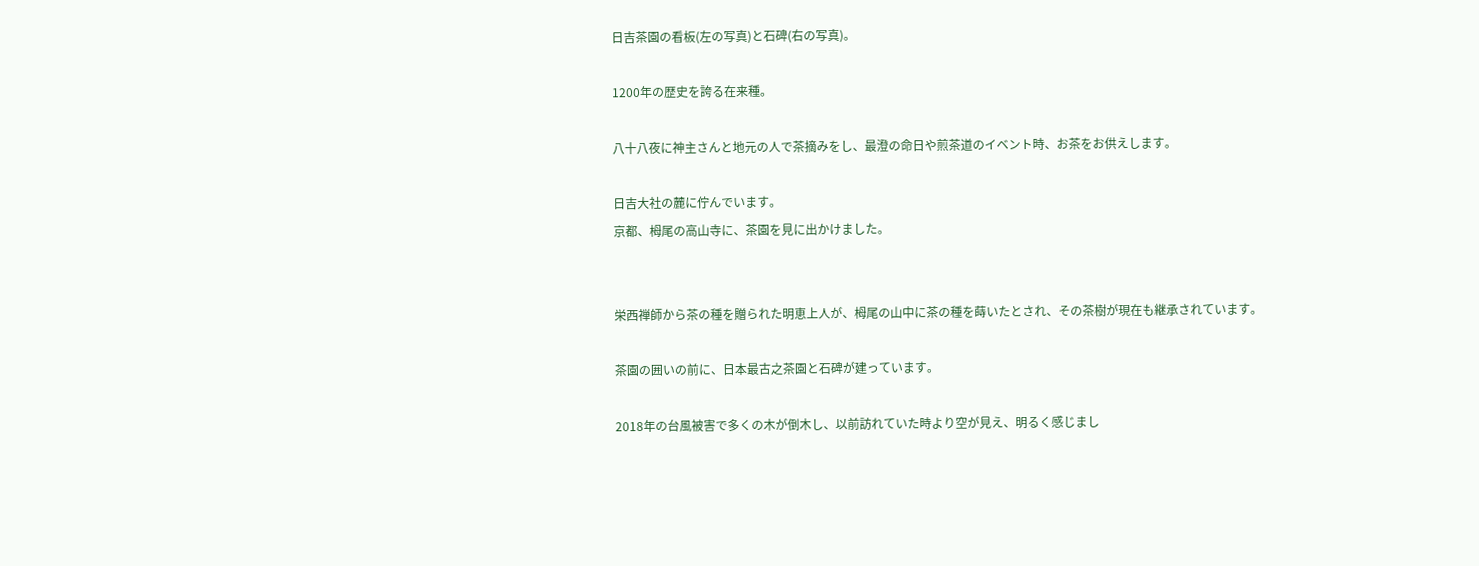日吉茶園の看板(左の写真)と石碑(右の写真)。

1200年の歴史を誇る在来種。

八十八夜に神主さんと地元の人で茶摘みをし、最澄の命日や煎茶道のイベント時、お茶をお供えします。

日吉大社の麓に佇んでいます。
京都、栂尾の高山寺に、茶園を見に出かけました。


栄西禅師から茶の種を贈られた明恵上人が、栂尾の山中に茶の種を蒔いたとされ、その茶樹が現在も継承されています。

茶園の囲いの前に、日本最古之茶園と石碑が建っています。

2018年の台風被害で多くの木が倒木し、以前訪れていた時より空が見え、明るく感じまし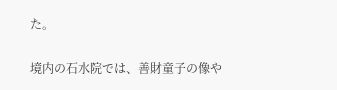た。

境内の石水院では、善財童子の像や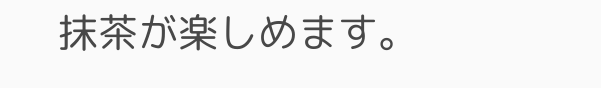抹茶が楽しめます。